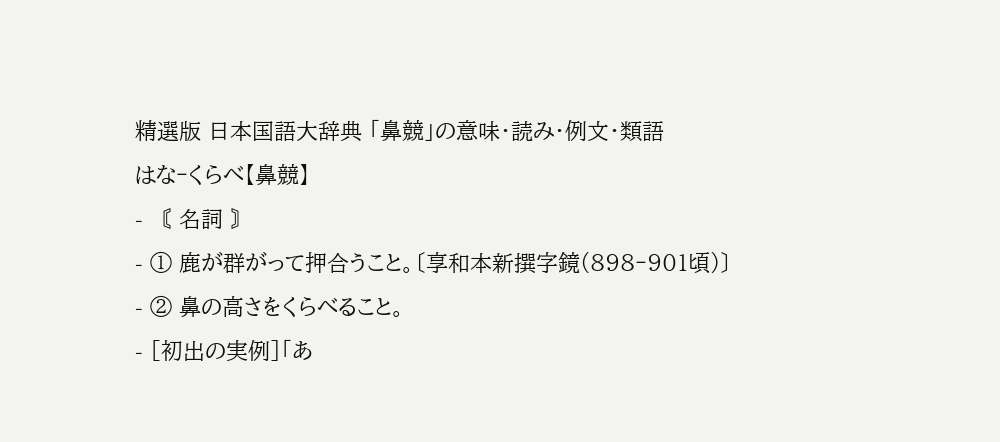精選版 日本国語大辞典 「鼻競」の意味・読み・例文・類語
はな‐くらべ【鼻競】
- 〘 名詞 〙
- ① 鹿が群がって押合うこと。〔享和本新撰字鏡(898‐901頃)〕
- ② 鼻の高さをくらべること。
- [初出の実例]「あ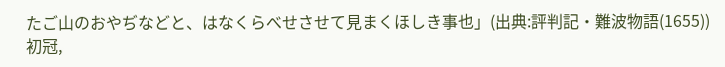たご山のおやぢなどと、はなくらべせさせて見まくほしき事也」(出典:評判記・難波物語(1655))
初冠,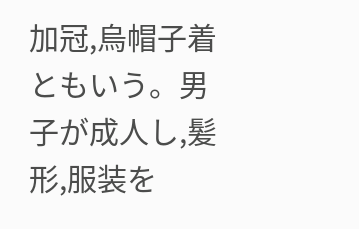加冠,烏帽子着ともいう。男子が成人し,髪形,服装を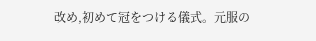改め,初めて冠をつける儀式。元服の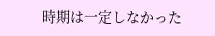時期は一定しなかった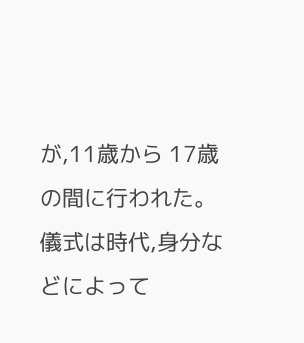が,11歳から 17歳の間に行われた。儀式は時代,身分などによって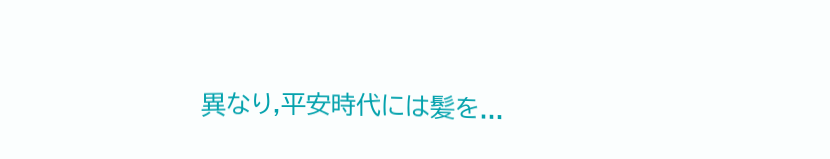異なり,平安時代には髪を...